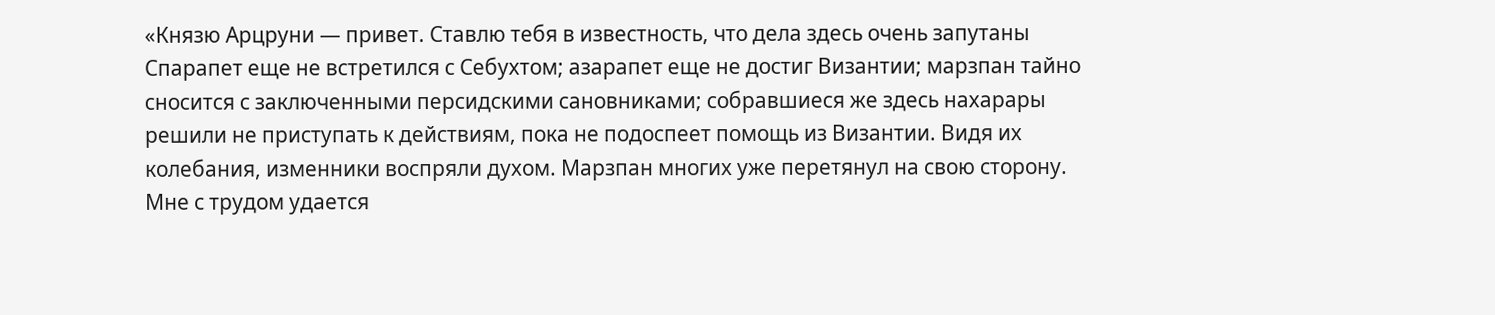«Князю Арцруни — привет. Ставлю тебя в известность, что дела здесь очень запутаны Спарапет еще не встретился с Себухтом; азарапет еще не достиг Византии; марзпан тайно сносится с заключенными персидскими сановниками; собравшиеся же здесь нахарары решили не приступать к действиям, пока не подоспеет помощь из Византии. Видя их колебания, изменники воспряли духом. Марзпан многих уже перетянул на свою сторону. Мне с трудом удается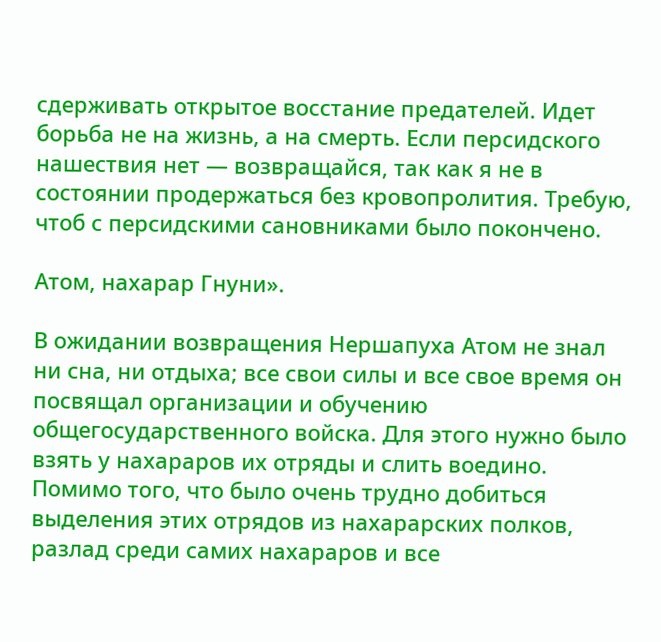сдерживать открытое восстание предателей. Идет борьба не на жизнь, а на смерть. Если персидского нашествия нет — возвращайся, так как я не в состоянии продержаться без кровопролития. Требую, чтоб с персидскими сановниками было покончено.

Атом, нахарар Гнуни».

В ожидании возвращения Нершапуха Атом не знал ни сна, ни отдыха; все свои силы и все свое время он посвящал организации и обучению общегосударственного войска. Для этого нужно было взять у нахараров их отряды и слить воедино. Помимо того, что было очень трудно добиться выделения этих отрядов из нахарарских полков, разлад среди самих нахараров и все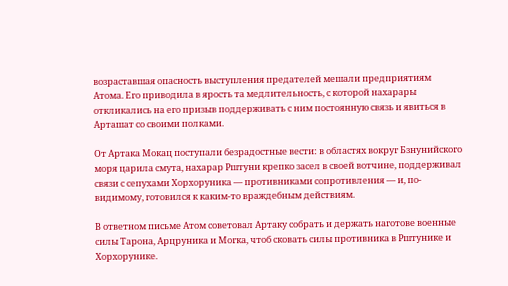возраставшая опасность выступления предателей мешали предприятиям Атома. Его приводила в ярость та медлительность, с которой нахарары откликались на его призыв поддерживать с ним постоянную связь и явиться в Арташат со своими полками.

От Артака Мокац поступали безрадостные вести: в областях вокруг Бзнунийского моря царила смута, нахарар Рштуни крепко засел в своей вотчине, поддерживал связи с сепухами Хорхоруника — противниками сопротивления — и, по-видимому, готовился к каким-то враждебным действиям.

В ответном письме Атом советовал Артаку собрать и держать наготове военные силы Тарона, Арцруника и Могка, чтоб сковать силы противника в Рштунике и Хорхорунике.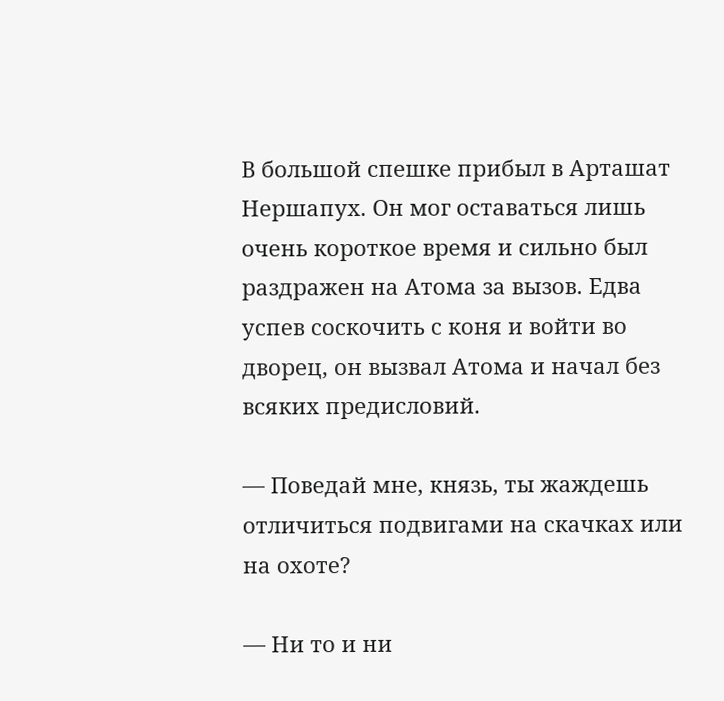В большой спешке прибыл в Арташат Нершапух. Он мог оставаться лишь очень короткое время и сильно был раздражен на Атома за вызов. Едва успев соскочить с коня и войти во дворец, он вызвал Атома и начал без всяких предисловий.

— Поведай мне, князь, ты жаждешь отличиться подвигами на скачках или на охоте?

— Ни то и ни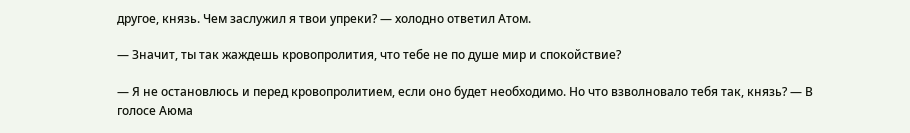другое, князь. Чем заслужил я твои упреки? — холодно ответил Атом.

— Значит, ты так жаждешь кровопролития, что тебе не по душе мир и спокойствие?

— Я не остановлюсь и перед кровопролитием, если оно будет необходимо. Но что взволновало тебя так, князь? — В голосе Аюма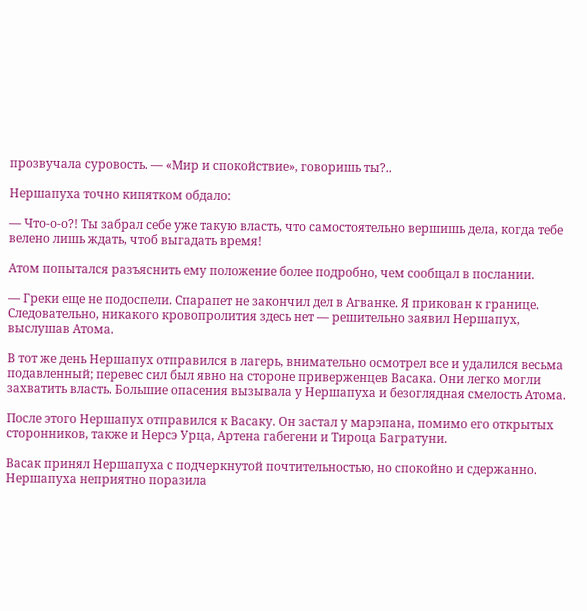прозвучала суровость. — «Мир и спокойствие», говоришь ты?..

Нершапуха точно кипятком обдало:

— Что-о-о?! Ты забрал себе уже такую власть, что самостоятельно вершишь дела, когда тебе велено лишь ждать, чтоб выгадать время!

Атом попытался разъяснить ему положение более подробно, чем сообщал в послании.

— Греки еще не подоспели. Спарапет не закончил дел в Агванке. Я прикован к границе. Следовательно, никакого кровопролития здесь нет — решительно заявил Нершапух, выслушав Атома.

В тот же день Нершапух отправился в лагерь, внимательно осмотрел все и удалился весьма подавленный; перевес сил был явно на стороне приверженцев Васака. Они легко могли захватить власть. Большие опасения вызывала у Нершапуха и безоглядная смелость Aтомa.

После этого Нершапух отправился к Васаку. Он застал у марэпана, помимо его открытых сторонников, также и Нерсэ Урца, Артена габегени и Тироца Багратуни.

Васак принял Нершапуха с подчеркнутой почтительностью, но спокойно и сдержанно. Нершапуха неприятно поразила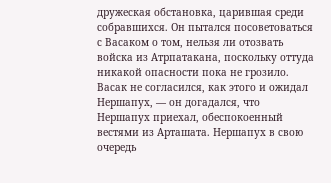дружеская обстановка, царившая среди собравшихся. Он пытался посоветоваться с Васаком о том, нельзя ли отозвать войска из Атрпатакана, поскольку оттуда никакой опасности пока не грозило. Васак не согласился, как этого и ожидал Нершапух, — он догадался, что Нершапух приехал, обеспокоенный вестями из Арташата. Нершапух в свою очередь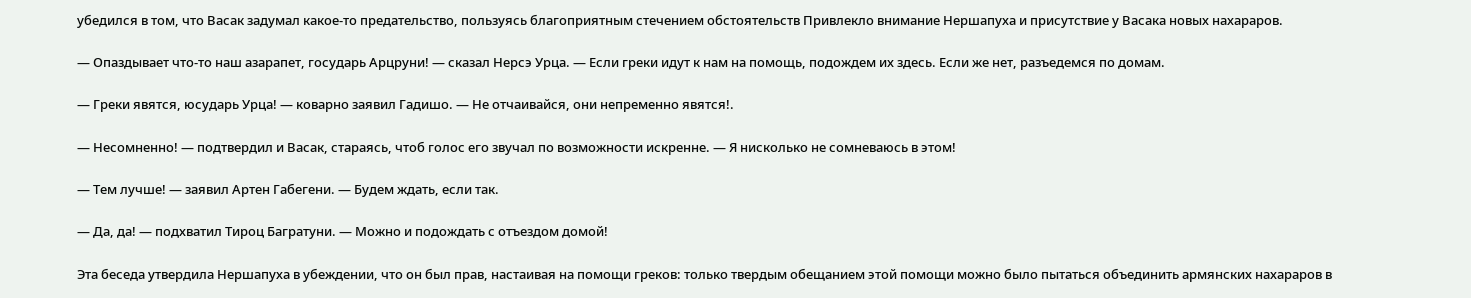убедился в том, что Васак задумал какое-то предательство, пользуясь благоприятным стечением обстоятельств Привлекло внимание Нершапуха и присутствие у Васака новых нахараров.

— Опаздывает что-то наш азарапет, государь Арцруни! — сказал Нерсэ Урца. — Если греки идут к нам на помощь, подождем их здесь. Если же нет, разъедемся по домам.

— Греки явятся, юсударь Урца! — коварно заявил Гадишо. — Не отчаивайся, они непременно явятся!.

— Несомненно! — подтвердил и Васак, стараясь, чтоб голос его звучал по возможности искренне. — Я нисколько не сомневаюсь в этом!

— Тем лучше! — заявил Артен Габегени. — Будем ждать, если так.

— Да, да! — подхватил Тироц Багратуни. — Можно и подождать с отъездом домой!

Эта беседа утвердила Нершапуха в убеждении, что он был прав, настаивая на помощи греков: только твердым обещанием этой помощи можно было пытаться объединить армянских нахараров в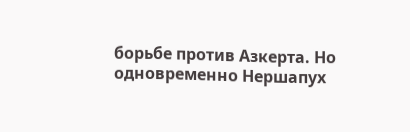борьбе против Азкерта. Но одновременно Нершапух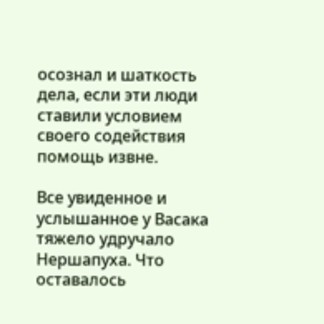осознал и шаткость дела, если эти люди ставили условием своего содействия помощь извне.

Все увиденное и услышанное у Васака тяжело удручало Нершапуха. Что оставалось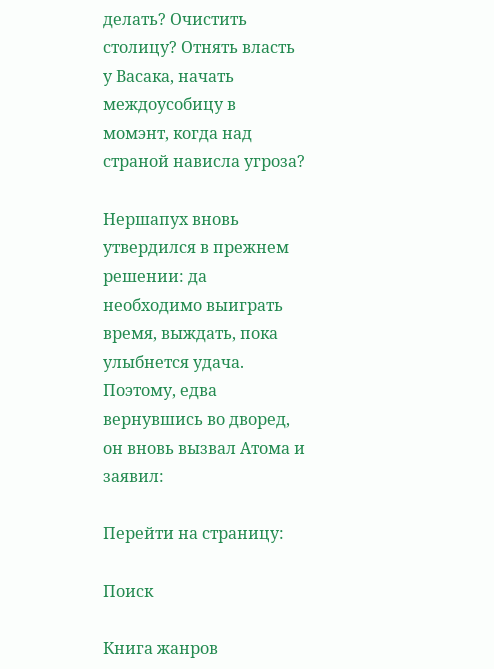делать? Очистить столицу? Отнять власть у Васака, начать междоусобицу в момэнт, когда над страной нависла угроза?

Нершапух вновь утвердился в прежнем решении: да необходимо выиграть время, выждать, пока улыбнется удача. Поэтому, едва вернувшись во дворед, он вновь вызвал Атома и заявил:

Перейти на страницу:

Поиск

Книга жанров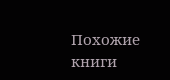Похожие книги